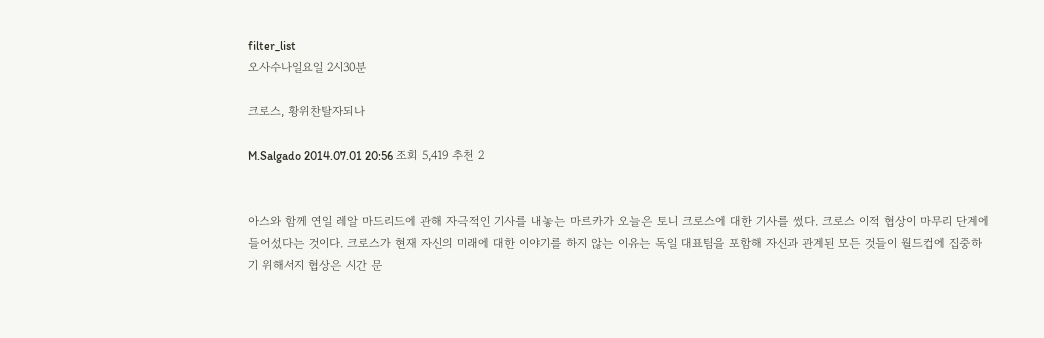filter_list
오사수나일요일 2시30분

크로스, 황위찬탈자되나

M.Salgado 2014.07.01 20:56 조회 5,419 추천 2


아스와 함께 연일 레알 마드리드에 관해 자극적인 기사를 내놓는 마르카가 오늘은 토니 크로스에 대한 기사를 썼다. 크로스 이적 협상이 마무리 단계에 들어섰다는 것이다. 크로스가 현재 자신의 미래에 대한 이야기를 하지 않는 이유는 독일 대표팀을 포함해 자신과 관계된 모든 것들이 월드컵에 집중하기 위해서지 협상은 시간 문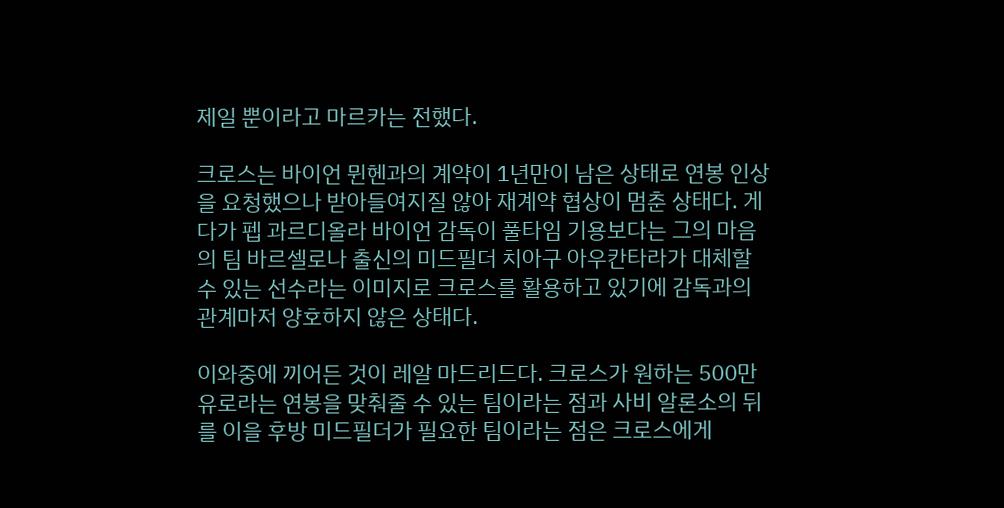제일 뿐이라고 마르카는 전했다.

크로스는 바이언 뮌헨과의 계약이 1년만이 남은 상태로 연봉 인상을 요청했으나 받아들여지질 않아 재계약 협상이 멈춘 상태다. 게다가 펩 과르디올라 바이언 감독이 풀타임 기용보다는 그의 마음의 팀 바르셀로나 출신의 미드필더 치아구 아우칸타라가 대체할 수 있는 선수라는 이미지로 크로스를 활용하고 있기에 감독과의 관계마저 양호하지 않은 상태다.

이와중에 끼어든 것이 레알 마드리드다. 크로스가 원하는 500만 유로라는 연봉을 맞춰줄 수 있는 팀이라는 점과 사비 알론소의 뒤를 이을 후방 미드필더가 필요한 팀이라는 점은 크로스에게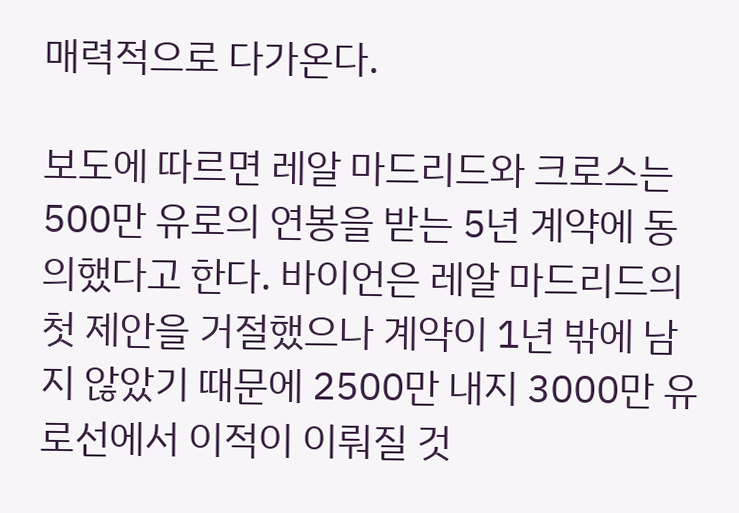매력적으로 다가온다.

보도에 따르면 레알 마드리드와 크로스는 500만 유로의 연봉을 받는 5년 계약에 동의했다고 한다. 바이언은 레알 마드리드의 첫 제안을 거절했으나 계약이 1년 밖에 남지 않았기 때문에 2500만 내지 3000만 유로선에서 이적이 이뤄질 것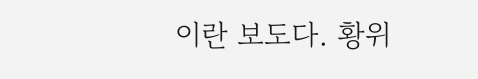이란 보도다. 황위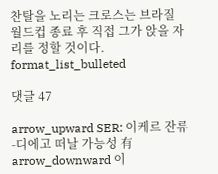찬탈을 노리는 크로스는 브라질 월드컵 종료 후 직접 그가 앉을 자리를 정할 것이다.
format_list_bulleted

댓글 47

arrow_upward SER: 이케르 잔류-디에고 떠날 가능성 有 arrow_downward 이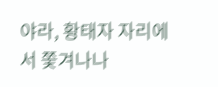야라, 황태자 자리에서 쫓겨나나